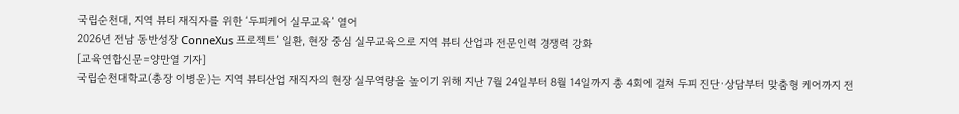국립순천대, 지역 뷰티 재직자를 위한 ‘두피케어 실무교육’ 열어
2026년 전남 동반성장 ConneXus 프로젝트’ 일환, 현장 중심 실무교육으로 지역 뷰티 산업과 전문인력 경쟁력 강화
[교육연합신문=양만열 기자]
국립순천대학교(총장 이병운)는 지역 뷰티산업 재직자의 현장 실무역량을 높이기 위해 지난 7월 24일부터 8월 14일까지 총 4회에 걸쳐 두피 진단·상담부터 맞춤형 케어까지 전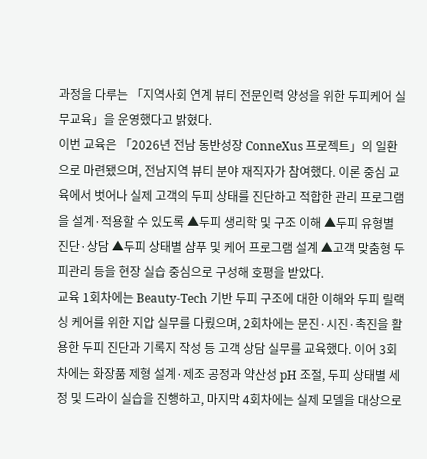과정을 다루는 「지역사회 연계 뷰티 전문인력 양성을 위한 두피케어 실무교육」을 운영했다고 밝혔다.
이번 교육은 「2026년 전남 동반성장 ConneXus 프로젝트」의 일환으로 마련됐으며, 전남지역 뷰티 분야 재직자가 참여했다. 이론 중심 교육에서 벗어나 실제 고객의 두피 상태를 진단하고 적합한 관리 프로그램을 설계·적용할 수 있도록 ▲두피 생리학 및 구조 이해 ▲두피 유형별 진단·상담 ▲두피 상태별 샴푸 및 케어 프로그램 설계 ▲고객 맞춤형 두피관리 등을 현장 실습 중심으로 구성해 호평을 받았다.
교육 1회차에는 Beauty-Tech 기반 두피 구조에 대한 이해와 두피 릴랙싱 케어를 위한 지압 실무를 다뤘으며, 2회차에는 문진·시진·촉진을 활용한 두피 진단과 기록지 작성 등 고객 상담 실무를 교육했다. 이어 3회차에는 화장품 제형 설계·제조 공정과 약산성 pH 조절, 두피 상태별 세정 및 드라이 실습을 진행하고, 마지막 4회차에는 실제 모델을 대상으로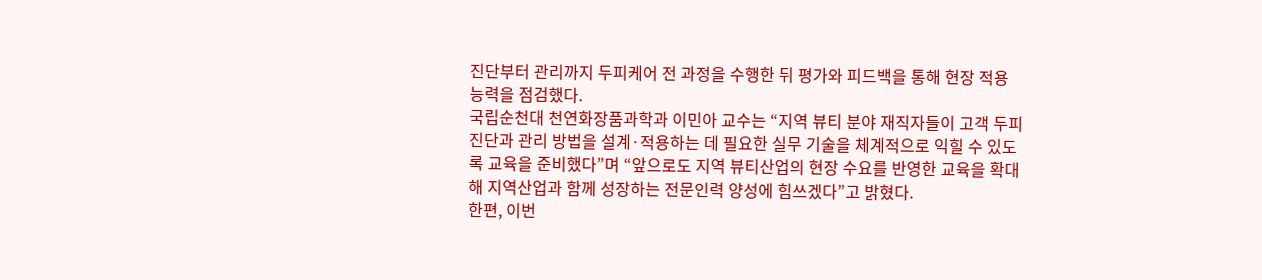진단부터 관리까지 두피케어 전 과정을 수행한 뒤 평가와 피드백을 통해 현장 적용 능력을 점검했다.
국립순천대 천연화장품과학과 이민아 교수는 “지역 뷰티 분야 재직자들이 고객 두피 진단과 관리 방법을 설계·적용하는 데 필요한 실무 기술을 체계적으로 익힐 수 있도록 교육을 준비했다”며 “앞으로도 지역 뷰티산업의 현장 수요를 반영한 교육을 확대해 지역산업과 함께 성장하는 전문인력 양성에 힘쓰겠다”고 밝혔다.
한편, 이번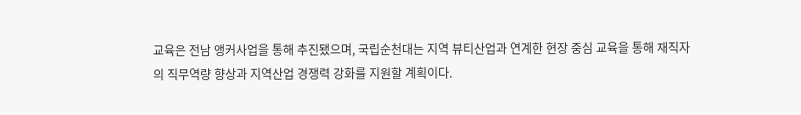교육은 전남 앵커사업을 통해 추진됐으며, 국립순천대는 지역 뷰티산업과 연계한 현장 중심 교육을 통해 재직자의 직무역량 향상과 지역산업 경쟁력 강화를 지원할 계획이다.